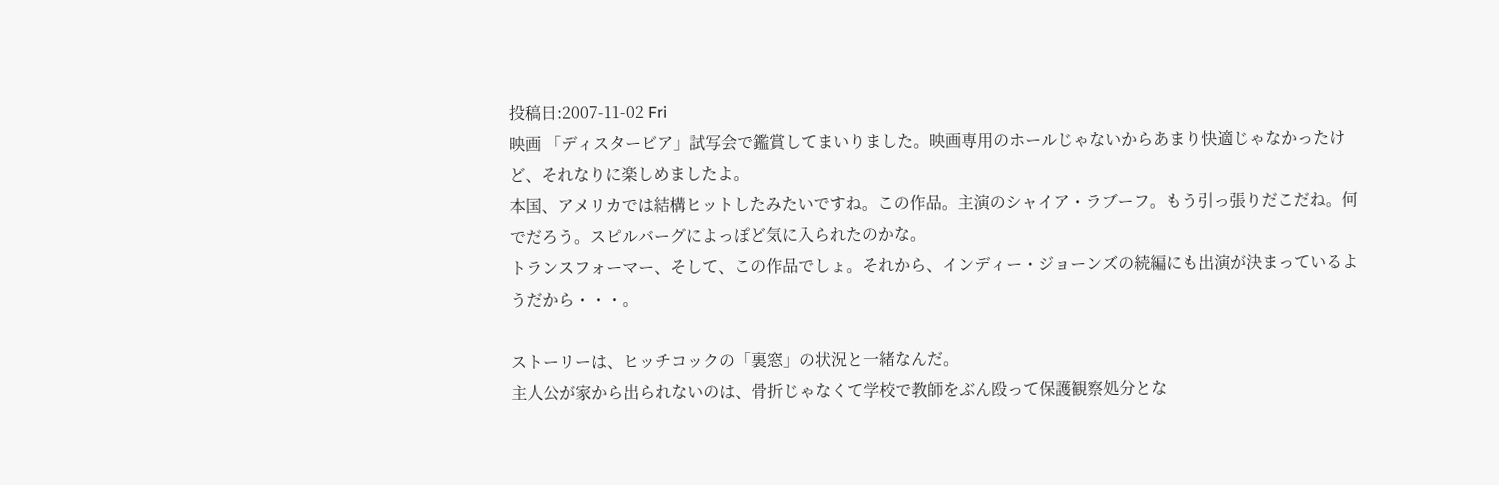投稿日:2007-11-02 Fri
映画 「ディスタービア」試写会で鑑賞してまいりました。映画専用のホールじゃないからあまり快適じゃなかったけど、それなりに楽しめましたよ。
本国、アメリカでは結構ヒットしたみたいですね。この作品。主演のシャイア・ラブーフ。もう引っ張りだこだね。何でだろう。スピルバーグによっぽど気に入られたのかな。
トランスフォーマー、そして、この作品でしょ。それから、インディー・ジョーンズの続編にも出演が決まっているようだから・・・。

ストーリーは、ヒッチコックの「裏窓」の状況と一緒なんだ。
主人公が家から出られないのは、骨折じゃなくて学校で教師をぶん殴って保護観察処分とな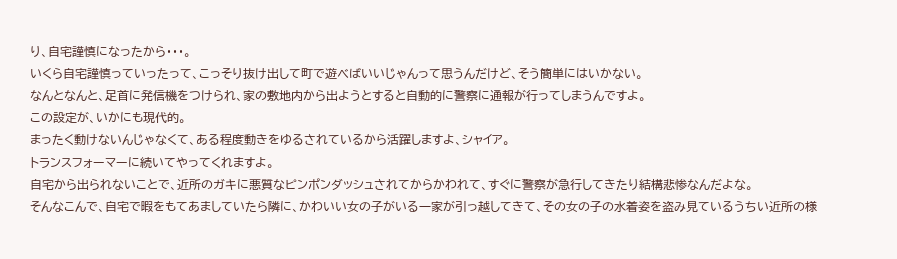り、自宅謹慎になったから・・・。
いくら自宅謹慎っていったって、こっそり抜け出して町で遊べばいいじゃんって思うんだけど、そう簡単にはいかない。
なんとなんと、足首に発信機をつけられ、家の敷地内から出ようとすると自動的に警察に通報が行ってしまうんですよ。
この設定が、いかにも現代的。
まったく動けないんじゃなくて、ある程度動きをゆるされているから活躍しますよ、シャイア。
トランスフォーマーに続いてやってくれますよ。
自宅から出られないことで、近所のガキに悪質なピンポンダッシュされてからかわれて、すぐに警察が急行してきたり結構悲惨なんだよな。
そんなこんで、自宅で暇をもてあましていたら隣に、かわいい女の子がいる一家が引っ越してきて、その女の子の水着姿を盗み見ているうちい近所の様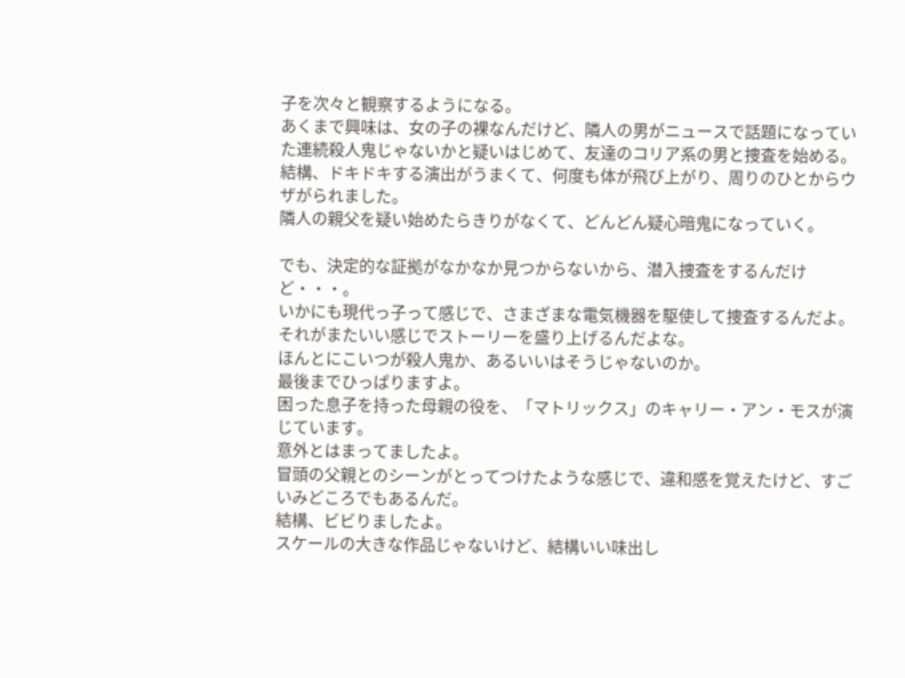子を次々と観察するようになる。
あくまで興味は、女の子の裸なんだけど、隣人の男がニュースで話題になっていた連続殺人鬼じゃないかと疑いはじめて、友達のコリア系の男と捜査を始める。
結構、ドキドキする演出がうまくて、何度も体が飛び上がり、周りのひとからウザがられました。
隣人の親父を疑い始めたらきりがなくて、どんどん疑心暗鬼になっていく。

でも、決定的な証拠がなかなか見つからないから、潜入捜査をするんだけど・・・。
いかにも現代っ子って感じで、さまざまな電気機器を駆使して捜査するんだよ。
それがまたいい感じでストーリーを盛り上げるんだよな。
ほんとにこいつが殺人鬼か、あるいいはそうじゃないのか。
最後までひっぱりますよ。
困った息子を持った母親の役を、「マトリックス」のキャリー・アン・モスが演じています。
意外とはまってましたよ。
冒頭の父親とのシーンがとってつけたような感じで、違和感を覚えたけど、すごいみどころでもあるんだ。
結構、ビビりましたよ。
スケールの大きな作品じゃないけど、結構いい味出し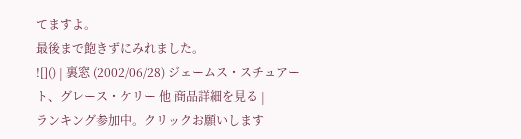てますよ。
最後まで飽きずにみれました。
![]() | 裏窓 (2002/06/28) ジェームス・スチュアート、グレース・ケリー 他 商品詳細を見る |
ランキング参加中。クリックお願いします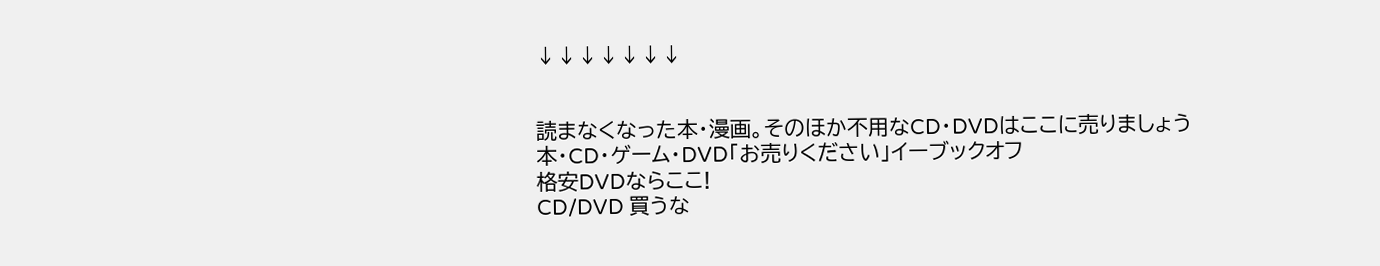↓↓↓↓↓↓↓


読まなくなった本・漫画。そのほか不用なCD・DVDはここに売りましょう
本・CD・ゲーム・DVD「お売りください」イーブックオフ
格安DVDならここ!
CD/DVD 買うな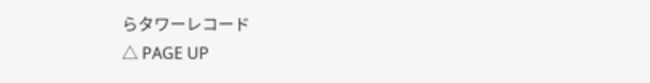らタワーレコード
△ PAGE UP